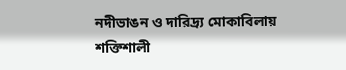নদীভাঙন ও দারিদ্র্য মোকাবিলায় শক্তিশালী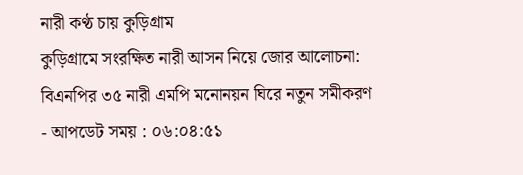নারী কণ্ঠ চায় কুড়িগ্রাম
কুড়িগ্রামে সংরক্ষিত নারী আসন নিয়ে জোর আলোচনা: বিএনপির ৩৫ নারী এমপি মনোনয়ন ঘিরে নতুন সমীকরণ
- আপডেট সময় : ০৬:০৪:৫১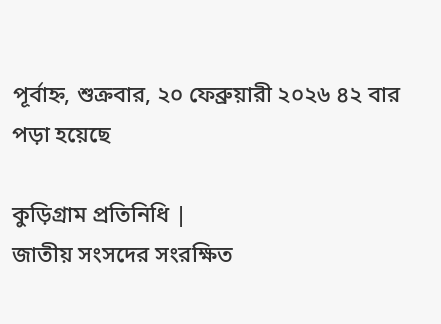পূর্বাহ্ন, শুক্রবার, ২০ ফেব্রুয়ারী ২০২৬ ৪২ বার পড়া হয়েছে

কুড়িগ্রাম প্রতিনিধি |
জাতীয় সংসদের সংরক্ষিত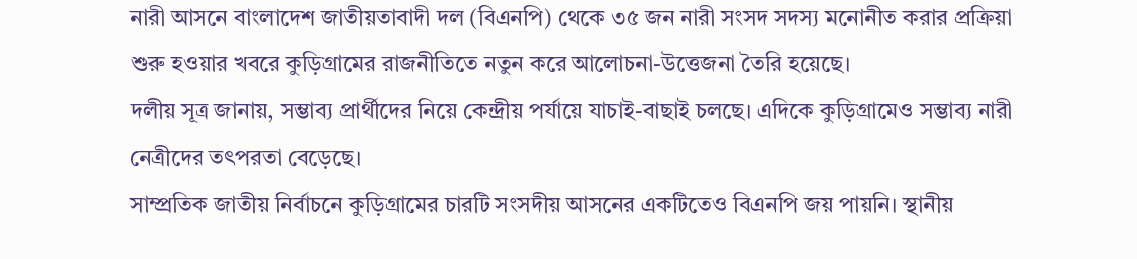নারী আসনে বাংলাদেশ জাতীয়তাবাদী দল (বিএনপি) থেকে ৩৫ জন নারী সংসদ সদস্য মনোনীত করার প্রক্রিয়া শুরু হওয়ার খবরে কুড়িগ্রামের রাজনীতিতে নতুন করে আলোচনা-উত্তেজনা তৈরি হয়েছে।
দলীয় সূত্র জানায়, সম্ভাব্য প্রার্থীদের নিয়ে কেন্দ্রীয় পর্যায়ে যাচাই-বাছাই চলছে। এদিকে কুড়িগ্রামেও সম্ভাব্য নারী নেত্রীদের তৎপরতা বেড়েছে।
সাম্প্রতিক জাতীয় নির্বাচনে কুড়িগ্রামের চারটি সংসদীয় আসনের একটিতেও বিএনপি জয় পায়নি। স্থানীয়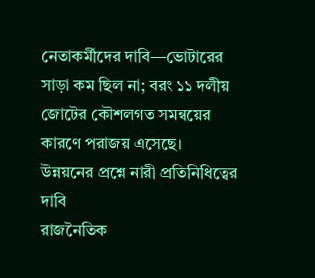নেতাকর্মীদের দাবি—ভোটারের সাড়া কম ছিল না; বরং ১১ দলীয় জোটের কৌশলগত সমন্বয়ের কারণে পরাজয় এসেছে।
উন্নয়নের প্রশ্নে নারী প্রতিনিধিত্বের দাবি
রাজনৈতিক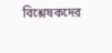বিশ্লেষকদের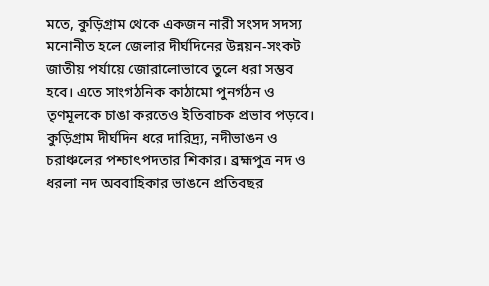মতে, কুড়িগ্রাম থেকে একজন নারী সংসদ সদস্য মনোনীত হলে জেলার দীর্ঘদিনের উন্নয়ন-সংকট জাতীয় পর্যায়ে জোরালোভাবে তুলে ধরা সম্ভব হবে। এতে সাংগঠনিক কাঠামো পুনর্গঠন ও তৃণমূলকে চাঙা করতেও ইতিবাচক প্রভাব পড়বে।
কুড়িগ্রাম দীর্ঘদিন ধরে দারিদ্র্য, নদীভাঙন ও চরাঞ্চলের পশ্চাৎপদতার শিকার। ব্রহ্মপুত্র নদ ও ধরলা নদ অববাহিকার ভাঙনে প্রতিবছর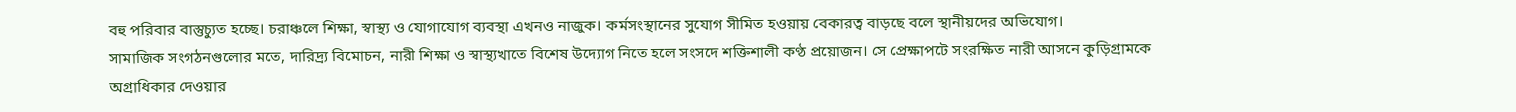বহু পরিবার বাস্তুচ্যুত হচ্ছে। চরাঞ্চলে শিক্ষা, স্বাস্থ্য ও যোগাযোগ ব্যবস্থা এখনও নাজুক। কর্মসংস্থানের সুযোগ সীমিত হওয়ায় বেকারত্ব বাড়ছে বলে স্থানীয়দের অভিযোগ।
সামাজিক সংগঠনগুলোর মতে, দারিদ্র্য বিমোচন, নারী শিক্ষা ও স্বাস্থ্যখাতে বিশেষ উদ্যোগ নিতে হলে সংসদে শক্তিশালী কণ্ঠ প্রয়োজন। সে প্রেক্ষাপটে সংরক্ষিত নারী আসনে কুড়িগ্রামকে অগ্রাধিকার দেওয়ার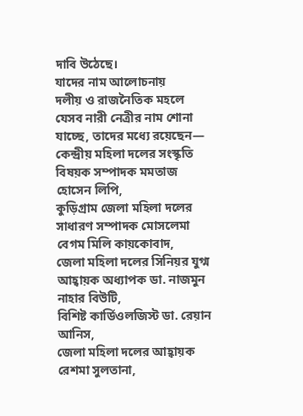দাবি উঠেছে।
যাদের নাম আলোচনায়
দলীয় ও রাজনৈতিক মহলে যেসব নারী নেত্রীর নাম শোনা যাচ্ছে, তাদের মধ্যে রয়েছেন—
কেন্দ্রীয় মহিলা দলের সংস্কৃতি বিষয়ক সম্পাদক মমতাজ হোসেন লিপি,
কুড়িগ্রাম জেলা মহিলা দলের সাধারণ সম্পাদক মোসলেমা বেগম মিলি কায়কোবাদ,
জেলা মহিলা দলের সিনিয়র যুগ্ম আহ্বায়ক অধ্যাপক ডা. নাজমুন নাহার বিউটি,
বিশিষ্ট কার্ডিওলজিস্ট ডা. রেয়ান আনিস,
জেলা মহিলা দলের আহ্বায়ক রেশমা সুলতানা,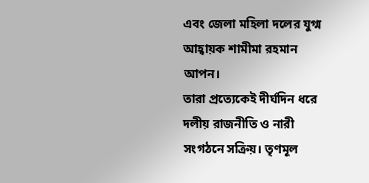এবং জেলা মহিলা দলের যুগ্ম আহ্বায়ক শামীমা রহমান আপন।
তারা প্রত্যেকেই দীর্ঘদিন ধরে দলীয় রাজনীতি ও নারী সংগঠনে সক্রিয়। তৃণমূল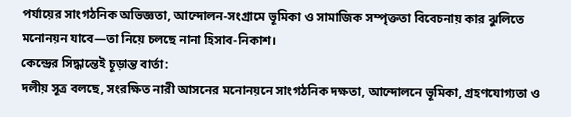পর্যায়ের সাংগঠনিক অভিজ্ঞতা, আন্দোলন-সংগ্রামে ভূমিকা ও সামাজিক সম্পৃক্ততা বিবেচনায় কার ঝুলিতে মনোনয়ন যাবে—তা নিয়ে চলছে নানা হিসাব-নিকাশ।
কেন্দ্রের সিদ্ধান্তেই চূড়ান্ত বার্তা:
দলীয় সূত্র বলছে, সংরক্ষিত নারী আসনের মনোনয়নে সাংগঠনিক দক্ষতা, আন্দোলনে ভূমিকা, গ্রহণযোগ্যতা ও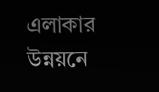এলাকার উন্নয়নে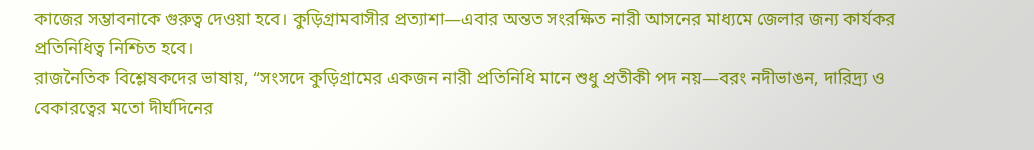কাজের সম্ভাবনাকে গুরুত্ব দেওয়া হবে। কুড়িগ্রামবাসীর প্রত্যাশা—এবার অন্তত সংরক্ষিত নারী আসনের মাধ্যমে জেলার জন্য কার্যকর প্রতিনিধিত্ব নিশ্চিত হবে।
রাজনৈতিক বিশ্লেষকদের ভাষায়, “সংসদে কুড়িগ্রামের একজন নারী প্রতিনিধি মানে শুধু প্রতীকী পদ নয়—বরং নদীভাঙন, দারিদ্র্য ও বেকারত্বের মতো দীর্ঘদিনের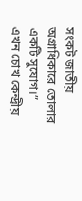সংকট জাতীয় অগ্রাধিকারে তোলার একটি সুযোগ।”
এখন চোখ কেন্দ্রীয়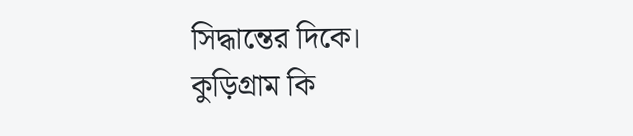সিদ্ধান্তের দিকে। কুড়িগ্রাম কি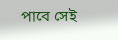পাবে সেই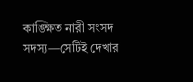কাঙ্ক্ষিত নারী সংসদ সদস্য—সেটিই দেখার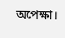অপেক্ষা।